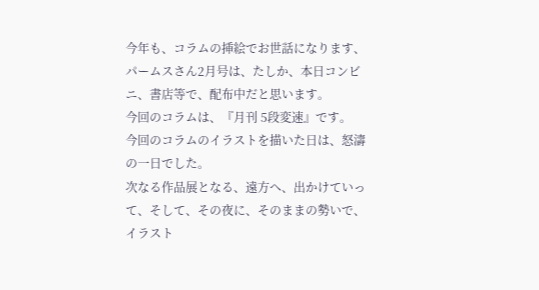今年も、コラムの挿絵でお世話になります、パームスさん2月号は、たしか、本日コンビニ、書店等で、配布中だと思います。
今回のコラムは、『月刊 5段変速』です。
今回のコラムのイラストを描いた日は、怒濤の一日でした。
次なる作品展となる、遠方へ、出かけていって、そして、その夜に、そのままの勢いで、イラスト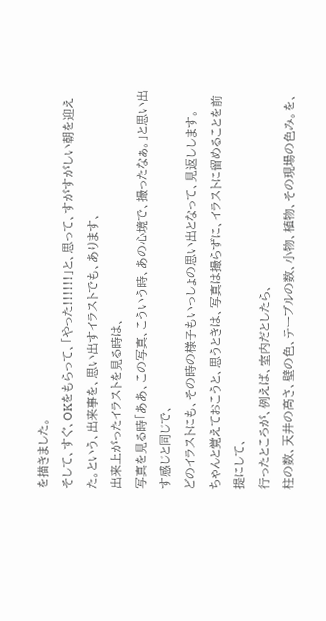を描きました。
そして、すぐ、OKをもらって、「やった!!!!!!」と、思って、すがすがしい朝を迎えた。という、出来事を、思い出すイラストでも、あります、
出来上がったイラストを見る時は、
写真を見る時「ああ、この写真、こういう時、あの心境で、撮ったなぁ。」と思い出す感じと同じで、
どのイラストにも、その時の様子もいっしょの思い出となって、見返しします。
ちゃんと覚えておこうと、思うときは、写真は撮らずに、イラストに留めることを前提にして、
行ったところが、例えば、室内だとしたら、
柱の数、天井の高さ、壁の色、テーブルの数、小物、植物、その現場の色み。を、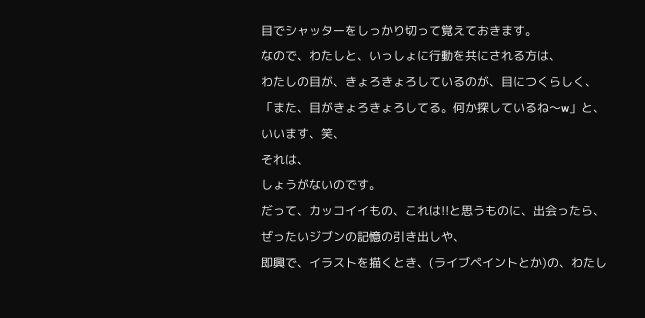目でシャッターをしっかり切って覚えておきます。
なので、わたしと、いっしょに行動を共にされる方は、
わたしの目が、きょろきょろしているのが、目につくらしく、
「また、目がきょろきょろしてる。何か探しているね〜w」と、いいます、笑、
それは、
しょうがないのです。
だって、カッコイイもの、これは!!と思うものに、出会ったら、ぜったいジブンの記憶の引き出しや、
即興で、イラストを描くとき、(ライブペイントとか)の、わたし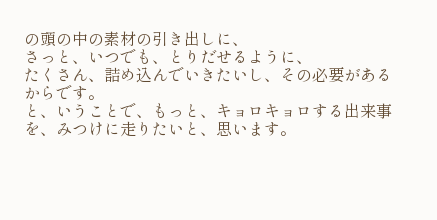の頭の中の素材の引き出しに、
さっと、いつでも、とりだせるように、
たくさん、詰め込んでいきたいし、その必要があるからです。
と、いうことで、もっと、キョロキョロする出来事を、みつけに走りたいと、思います。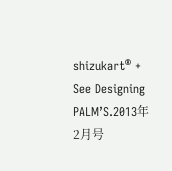shizukart® + See Designing
PALM’S.2013年2月号